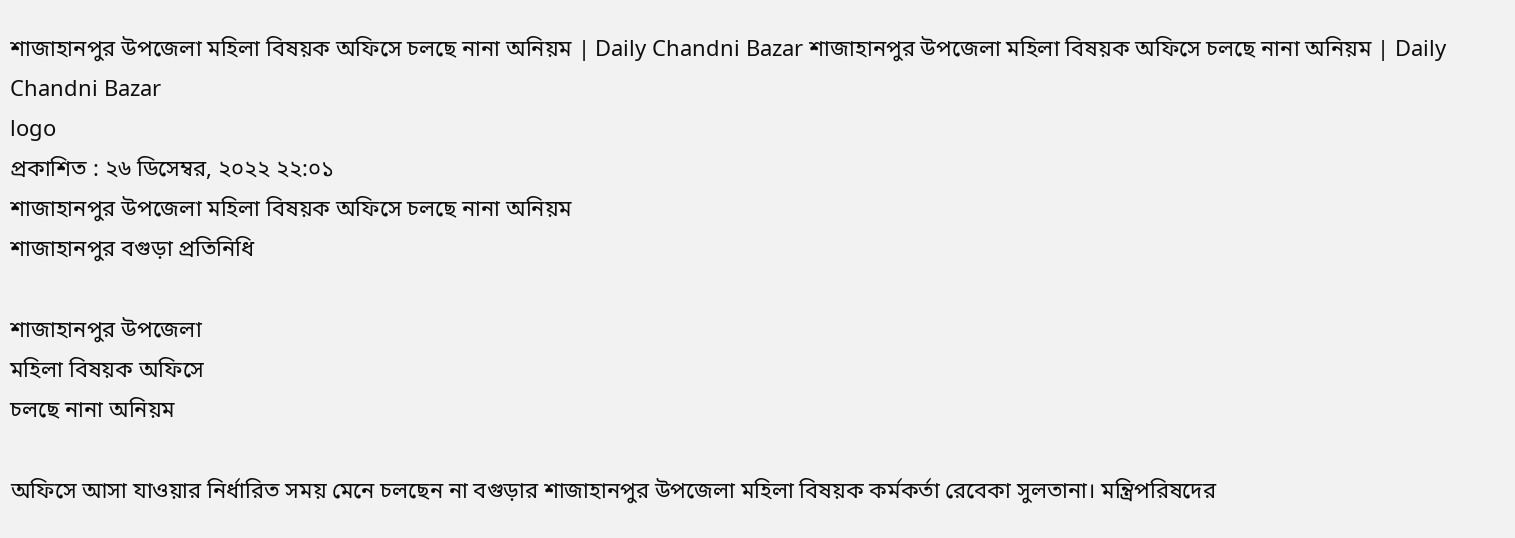শাজাহানপুর উপজেলা মহিলা বিষয়ক অফিসে চলছে নানা অনিয়ম | Daily Chandni Bazar শাজাহানপুর উপজেলা মহিলা বিষয়ক অফিসে চলছে নানা অনিয়ম | Daily Chandni Bazar
logo
প্রকাশিত : ২৬ ডিসেম্বর, ২০২২ ২২:০১
শাজাহানপুর উপজেলা মহিলা বিষয়ক অফিসে চলছে নানা অনিয়ম
শাজাহানপুর বগুড়া প্রতিনিধি

শাজাহানপুর উপজেলা
মহিলা বিষয়ক অফিসে
চলছে নানা অনিয়ম

অফিসে আসা যাওয়ার নির্ধারিত সময় মেনে চলছেন না বগুড়ার শাজাহানপুর উপজেলা মহিলা বিষয়ক কর্মকর্তা রেবেকা সুলতানা। মন্ত্রিপরিষদের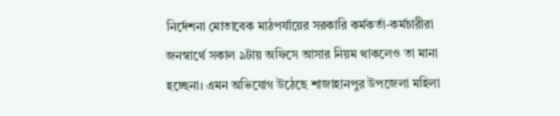নির্দেশনা মোতাবেক মাঠপর্যায়ের সরকারি কর্মকর্তা-কর্মচারীরা জনস্বার্থে সকাল ৯টায় অফিসে আসার নিয়ম থাকলেও তা মানা হচ্ছেনা। এমন অভিযোগ উঠেছে শাজাহানপুর উপজেলা মহিলা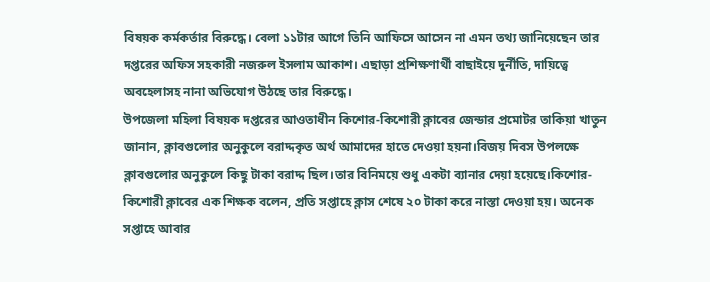বিষয়ক কর্মকর্তার বিরুদ্ধে। বেলা ১১টার আগে তিনি আফিসে আসেন না এমন তথ্য জানিয়েছেন তার দপ্তরের অফিস সহকারী নজরুল ইসলাম আকাশ। এছাড়া প্রশিক্ষণার্থী বাছাইয়ে দুর্নীতি, দায়িত্বে অবহেলাসহ নানা অভিযোগ উঠছে তার বিরুদ্ধে।
উপজেলা মহিলা বিষয়ক দপ্তরের আওতাধীন কিশোর-কিশোরী ক্লাবের জেন্ডার প্রমোটর তাকিয়া খাতুন জানান, ক্লাবগুলোর অনুকুলে বরাদ্দকৃত অর্থ আমাদের হাতে দেওয়া হয়না।বিজয় দিবস উপলক্ষে ক্লাবগুলোর অনুকুলে কিছু টাকা বরাদ্দ ছিল।তার বিনিময়ে শুধু একটা ব্যানার দেয়া হয়েছে।কিশোর-কিশোরী ক্লাবের এক শিক্ষক বলেন, প্রতি সপ্তাহে ক্লাস শেষে ২০ টাকা করে নাস্তা দেওয়া হয়। অনেক সপ্তাহে আবার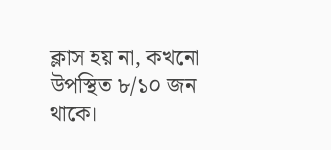ক্লাস হয় না, কখনো উপস্থিত ৮/১০ জন থাকে।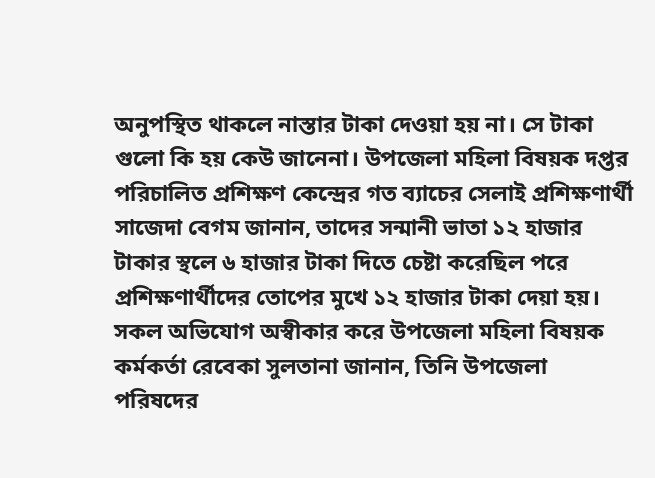অনুপস্থিত থাকলে নাস্তার টাকা দেওয়া হয় না। সে টাকা গুলো কি হয় কেউ জানেনা। উপজেলা মহিলা বিষয়ক দপ্তর পরিচালিত প্রশিক্ষণ কেন্দ্রের গত ব্যাচের সেলাই প্রশিক্ষণার্থী সাজেদা বেগম জানান, তাদের সন্মানী ভাতা ১২ হাজার টাকার স্থলে ৬ হাজার টাকা দিতে চেষ্টা করেছিল পরে প্রশিক্ষণার্থীদের তোপের মুখে ১২ হাজার টাকা দেয়া হয়। সকল অভিযোগ অস্বীকার করে উপজেলা মহিলা বিষয়ক কর্মকর্তা রেবেকা সুলতানা জানান, তিনি উপজেলা পরিষদের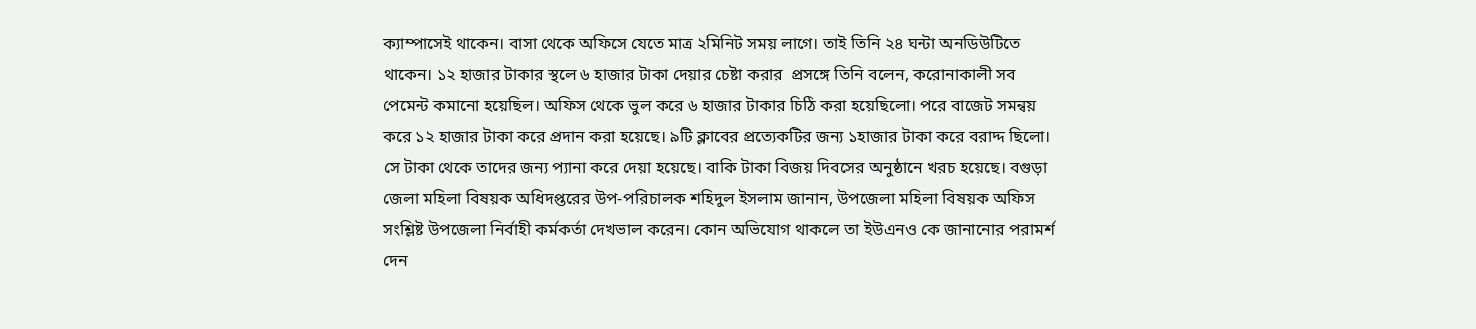ক্যাম্পাসেই থাকেন। বাসা থেকে অফিসে যেতে মাত্র ২মিনিট সময় লাগে। তাই তিনি ২৪ ঘন্টা অনডিউটিতে থাকেন। ১২ হাজার টাকার স্থলে ৬ হাজার টাকা দেয়ার চেষ্টা করার  প্রসঙ্গে তিনি বলেন, করোনাকালী সব পেমেন্ট কমানো হয়েছিল। অফিস থেকে ভুল করে ৬ হাজার টাকার চিঠি করা হয়েছিলো। পরে বাজেট সমন্বয় করে ১২ হাজার টাকা করে প্রদান করা হয়েছে। ৯টি ক্লাবের প্রত্যেকটির জন্য ১হাজার টাকা করে বরাদ্দ ছিলো। সে টাকা থেকে তাদের জন্য প্যানা করে দেয়া হয়েছে। বাকি টাকা বিজয় দিবসের অনুষ্ঠানে খরচ হয়েছে। বগুড়া জেলা মহিলা বিষয়ক অধিদপ্তরের উপ-পরিচালক শহিদুল ইসলাম জানান, উপজেলা মহিলা বিষয়ক অফিস সংশ্লিষ্ট উপজেলা নির্বাহী কর্মকর্তা দেখভাল করেন। কোন অভিযোগ থাকলে তা ইউএনও কে জানানোর পরামর্শ দেন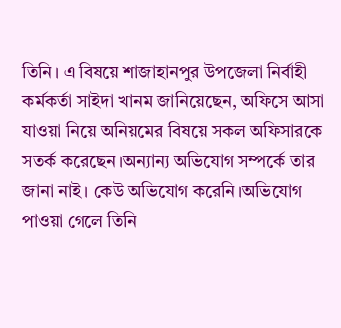তিনি। এ বিষয়ে শাজাহানপুর উপজেলা নির্বাহী কর্মকর্তা সাইদা খানম জানিয়েছেন, অফিসে আসা যাওয়া নিয়ে অনিয়মের বিষয়ে সকল অফিসারকে সতর্ক করেছেন।অন্যান্য অভিযোগ সম্পর্কে তার জানা নাই। কেউ অভিযোগ করেনি।অভিযোগ পাওয়া গেলে তিনি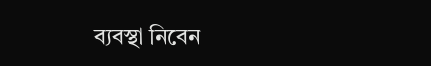ব্যবস্থা নিবেন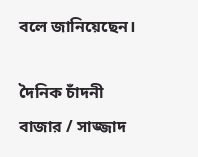বলে জানিয়েছেন।

দৈনিক চাঁদনী বাজার / সাজ্জাদ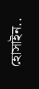হোসাইন..